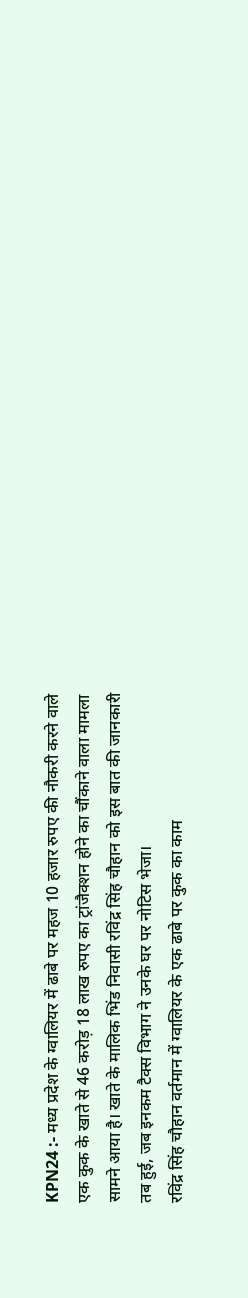KPN24 :- मध्य प्रदेश के ग्वालियर में ढाबे पर महज 10 हजार रुपए की नौकरी करने वाले एक कुक के खाते से 46 करोड़ 18 लाख रुपए का ट्रांजैक्शन होने का चौंकाने वाला मामला सामने आया है। खाते के मालिक भिंड निवासी रविंद्र सिंह चौहान को इस बात की जानकारी तब हुई, जब इनकम टैक्स विभाग ने उनके घर पर नोटिस भेजा।
रविंद्र सिंह चौहान वर्तमान में ग्वालियर के एक ढाबे पर कुक का काम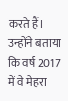करते हैं। उन्होंने बताया कि वर्ष 2017 में वे मेहरा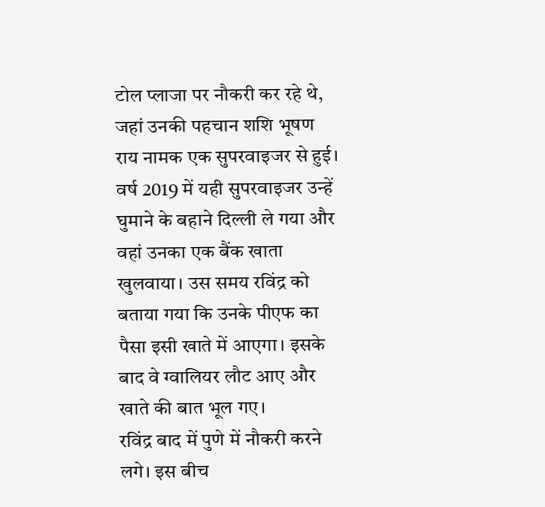टोल प्लाजा पर नौकरी कर रहे थे, जहां उनकी पहचान शशि भूषण राय नामक एक सुपरवाइजर से हुई। वर्ष 2019 में यही सुपरवाइजर उन्हें घुमाने के बहाने दिल्ली ले गया और वहां उनका एक बैंक खाता खुलवाया। उस समय रविंद्र को बताया गया कि उनके पीएफ का पैसा इसी खाते में आएगा। इसके बाद वे ग्वालियर लौट आए और खाते की बात भूल गए।
रविंद्र बाद में पुणे में नौकरी करने लगे। इस बीच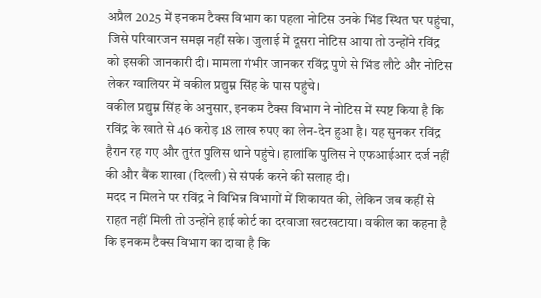अप्रैल 2025 में इनकम टैक्स विभाग का पहला नोटिस उनके भिंड स्थित घर पहुंचा, जिसे परिवारजन समझ नहीं सके। जुलाई में दूसरा नोटिस आया तो उन्होंने रविंद्र को इसकी जानकारी दी। मामला गंभीर जानकर रविंद्र पुणे से भिंड लौटे और नोटिस लेकर ग्वालियर में वकील प्रद्युम्न सिंह के पास पहुंचे।
वकील प्रद्युम्न सिंह के अनुसार, इनकम टैक्स विभाग ने नोटिस में स्पष्ट किया है कि रविंद्र के खाते से 46 करोड़ 18 लाख रुपए का लेन-देन हुआ है। यह सुनकर रविंद्र हैरान रह गए और तुरंत पुलिस थाने पहुंचे। हालांकि पुलिस ने एफआईआर दर्ज नहीं की और बैंक शाखा (दिल्ली) से संपर्क करने की सलाह दी।
मदद न मिलने पर रविंद्र ने विभिन्न विभागों में शिकायत की, लेकिन जब कहीं से राहत नहीं मिली तो उन्होंने हाई कोर्ट का दरवाजा खटखटाया। वकील का कहना है कि इनकम टैक्स विभाग का दावा है कि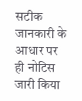सटीक जानकारी के आधार पर ही नोटिस जारी किया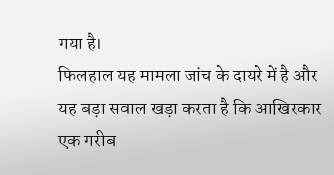गया है।
फिलहाल यह मामला जांच के दायरे में है और यह बड़ा सवाल खड़ा करता है कि आखिरकार एक गरीब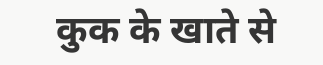कुक के खाते से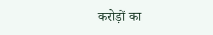करोड़ों का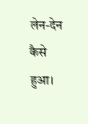लेन-देन कैसे हुआ।